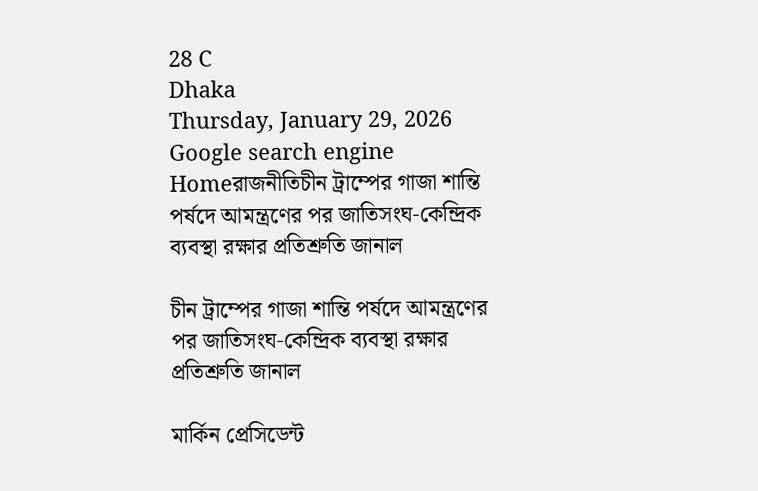28 C
Dhaka
Thursday, January 29, 2026
Google search engine
Homeরাজনীতিচীন ট্রাম্পের গাজা শান্তি পর্ষদে আমন্ত্রণের পর জাতিসংঘ‑কেন্দ্রিক ব্যবস্থা রক্ষার প্রতিশ্রুতি জানাল

চীন ট্রাম্পের গাজা শান্তি পর্ষদে আমন্ত্রণের পর জাতিসংঘ‑কেন্দ্রিক ব্যবস্থা রক্ষার প্রতিশ্রুতি জানাল

মার্কিন প্রেসিডেন্ট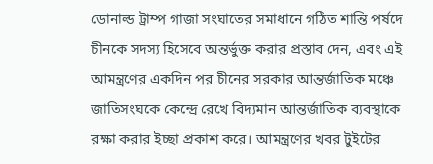ডোনাল্ড ট্রাম্প গাজা সংঘাতের সমাধানে গঠিত শান্তি পর্ষদে চীনকে সদস্য হিসেবে অন্তর্ভুক্ত করার প্রস্তাব দেন, এবং এই আমন্ত্রণের একদিন পর চীনের সরকার আন্তর্জাতিক মঞ্চে জাতিসংঘকে কেন্দ্রে রেখে বিদ্যমান আন্তর্জাতিক ব্যবস্থাকে রক্ষা করার ইচ্ছা প্রকাশ করে। আমন্ত্রণের খবর টুইটের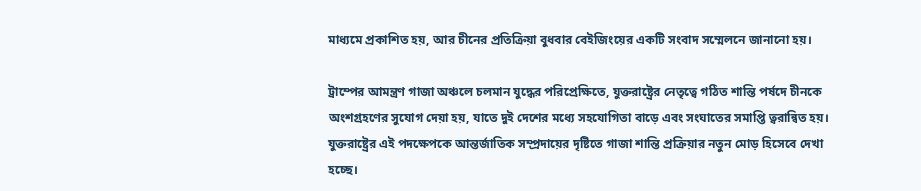মাধ্যমে প্রকাশিত হয়, আর চীনের প্রতিক্রিয়া বুধবার বেইজিংয়ের একটি সংবাদ সম্মেলনে জানানো হয়।

ট্রাম্পের আমন্ত্রণ গাজা অঞ্চলে চলমান যুদ্ধের পরিপ্রেক্ষিতে, যুক্তরাষ্ট্রের নেতৃত্বে গঠিত শান্তি পর্ষদে চীনকে অংশগ্রহণের সুযোগ দেয়া হয়, যাতে দুই দেশের মধ্যে সহযোগিতা বাড়ে এবং সংঘাতের সমাপ্তি ত্বরান্বিত হয়। যুক্তরাষ্ট্রের এই পদক্ষেপকে আন্তর্জাতিক সম্প্রদায়ের দৃষ্টিতে গাজা শান্তি প্রক্রিয়ার নতুন মোড় হিসেবে দেখা হচ্ছে।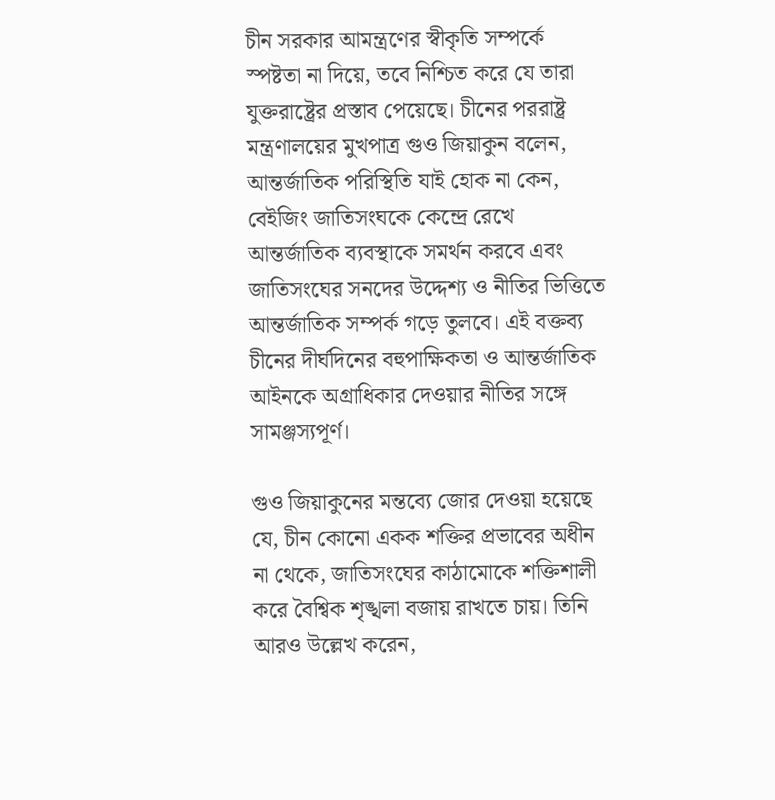চীন সরকার আমন্ত্রণের স্বীকৃতি সম্পর্কে স্পষ্টতা না দিয়ে, তবে নিশ্চিত করে যে তারা যুক্তরাষ্ট্রের প্রস্তাব পেয়েছে। চীনের পররাষ্ট্র মন্ত্রণালয়ের মুখপাত্র গুও জিয়াকুন বলেন, আন্তর্জাতিক পরিস্থিতি যাই হোক না কেন, বেইজিং জাতিসংঘকে কেন্দ্রে রেখে আন্তর্জাতিক ব্যবস্থাকে সমর্থন করবে এবং জাতিসংঘের সনদের উদ্দেশ্য ও নীতির ভিত্তিতে আন্তর্জাতিক সম্পর্ক গড়ে তুলবে। এই বক্তব্য চীনের দীর্ঘদিনের বহুপাক্ষিকতা ও আন্তর্জাতিক আইনকে অগ্রাধিকার দেওয়ার নীতির সঙ্গে সামঞ্জস্যপূর্ণ।

গুও জিয়াকুনের মন্তব্যে জোর দেওয়া হয়েছে যে, চীন কোনো একক শক্তির প্রভাবের অধীন না থেকে, জাতিসংঘের কাঠামোকে শক্তিশালী করে বৈশ্বিক শৃঙ্খলা বজায় রাখতে চায়। তিনি আরও উল্লেখ করেন,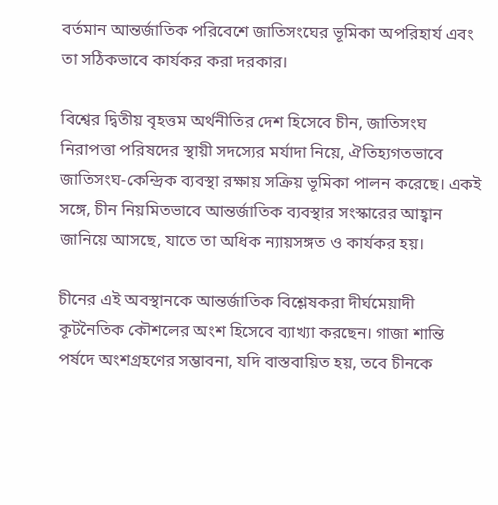বর্তমান আন্তর্জাতিক পরিবেশে জাতিসংঘের ভূমিকা অপরিহার্য এবং তা সঠিকভাবে কার্যকর করা দরকার।

বিশ্বের দ্বিতীয় বৃহত্তম অর্থনীতির দেশ হিসেবে চীন, জাতিসংঘ নিরাপত্তা পরিষদের স্থায়ী সদস্যের মর্যাদা নিয়ে, ঐতিহ্যগতভাবে জাতিসংঘ‑কেন্দ্রিক ব্যবস্থা রক্ষায় সক্রিয় ভূমিকা পালন করেছে। একই সঙ্গে, চীন নিয়মিতভাবে আন্তর্জাতিক ব্যবস্থার সংস্কারের আহ্বান জানিয়ে আসছে, যাতে তা অধিক ন্যায়সঙ্গত ও কার্যকর হয়।

চীনের এই অবস্থানকে আন্তর্জাতিক বিশ্লেষকরা দীর্ঘমেয়াদী কূটনৈতিক কৌশলের অংশ হিসেবে ব্যাখ্যা করছেন। গাজা শান্তি পর্ষদে অংশগ্রহণের সম্ভাবনা, যদি বাস্তবায়িত হয়, তবে চীনকে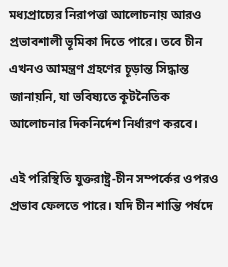মধ্যপ্রাচ্যের নিরাপত্তা আলোচনায় আরও প্রভাবশালী ভূমিকা দিতে পারে। তবে চীন এখনও আমন্ত্রণ গ্রহণের চূড়ান্ত সিদ্ধান্ত জানায়নি, যা ভবিষ্যতে কূটনৈতিক আলোচনার দিকনির্দেশ নির্ধারণ করবে।

এই পরিস্থিতি যুক্তরাষ্ট্র-চীন সম্পর্কের ওপরও প্রভাব ফেলতে পারে। যদি চীন শান্তি পর্ষদে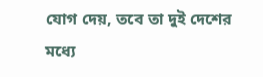যোগ দেয়, তবে তা দুই দেশের মধ্যে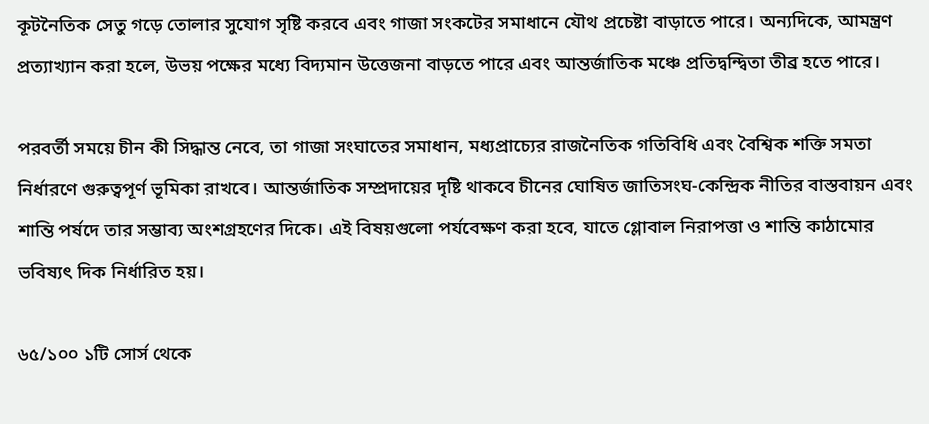কূটনৈতিক সেতু গড়ে তোলার সুযোগ সৃষ্টি করবে এবং গাজা সংকটের সমাধানে যৌথ প্রচেষ্টা বাড়াতে পারে। অন্যদিকে, আমন্ত্রণ প্রত্যাখ্যান করা হলে, উভয় পক্ষের মধ্যে বিদ্যমান উত্তেজনা বাড়তে পারে এবং আন্তর্জাতিক মঞ্চে প্রতিদ্বন্দ্বিতা তীব্র হতে পারে।

পরবর্তী সময়ে চীন কী সিদ্ধান্ত নেবে, তা গাজা সংঘাতের সমাধান, মধ্যপ্রাচ্যের রাজনৈতিক গতিবিধি এবং বৈশ্বিক শক্তি সমতা নির্ধারণে গুরুত্বপূর্ণ ভূমিকা রাখবে। আন্তর্জাতিক সম্প্রদায়ের দৃষ্টি থাকবে চীনের ঘোষিত জাতিসংঘ‑কেন্দ্রিক নীতির বাস্তবায়ন এবং শান্তি পর্ষদে তার সম্ভাব্য অংশগ্রহণের দিকে। এই বিষয়গুলো পর্যবেক্ষণ করা হবে, যাতে গ্লোবাল নিরাপত্তা ও শান্তি কাঠামোর ভবিষ্যৎ দিক নির্ধারিত হয়।

৬৫/১০০ ১টি সোর্স থেকে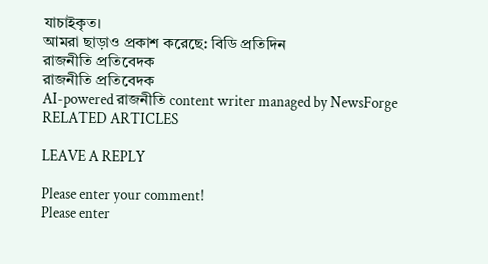যাচাইকৃত।
আমরা ছাড়াও প্রকাশ করেছে: বিডি প্রতিদিন
রাজনীতি প্রতিবেদক
রাজনীতি প্রতিবেদক
AI-powered রাজনীতি content writer managed by NewsForge
RELATED ARTICLES

LEAVE A REPLY

Please enter your comment!
Please enter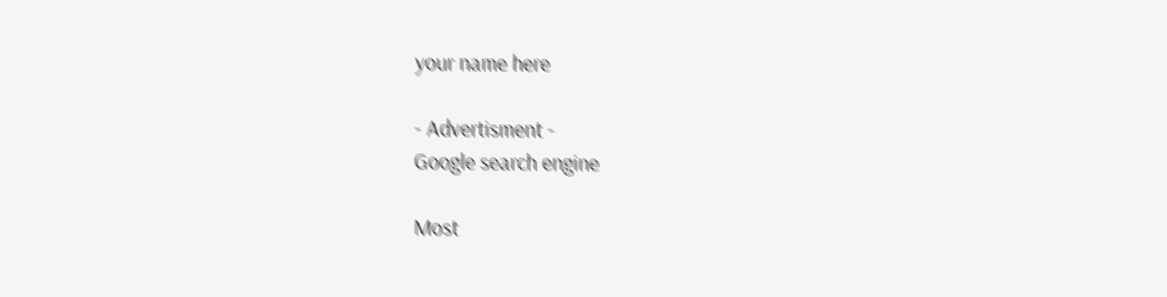your name here

- Advertisment -
Google search engine

Most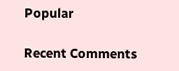Popular

Recent Comments